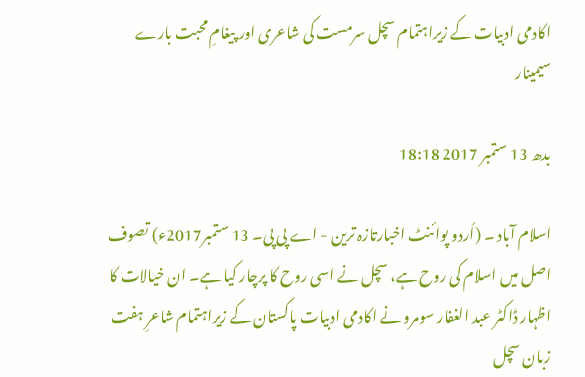اکادمی ادبیات کے زیراہتمام سچل سرمست کی شاعری اور پیغامِ محبت بارے سیمینار

بدھ 13 ستمبر 2017 18:18

اسلام آباد ۔ (اُردو پوائنٹ اخبارتازہ ترین - اے پی پی۔ 13 ستمبر2017ء) تصوف اصل میں اسلام کی روح ہے، سچل نے اسی روح کا پرچار کیا ہے۔ ان خیالات کا اظہار ڈاکٹر عبد الغفار سومرو نے اکادمی ادبیات پاکستان کے زیراہتمام شاعرِ ہفت زبان سچل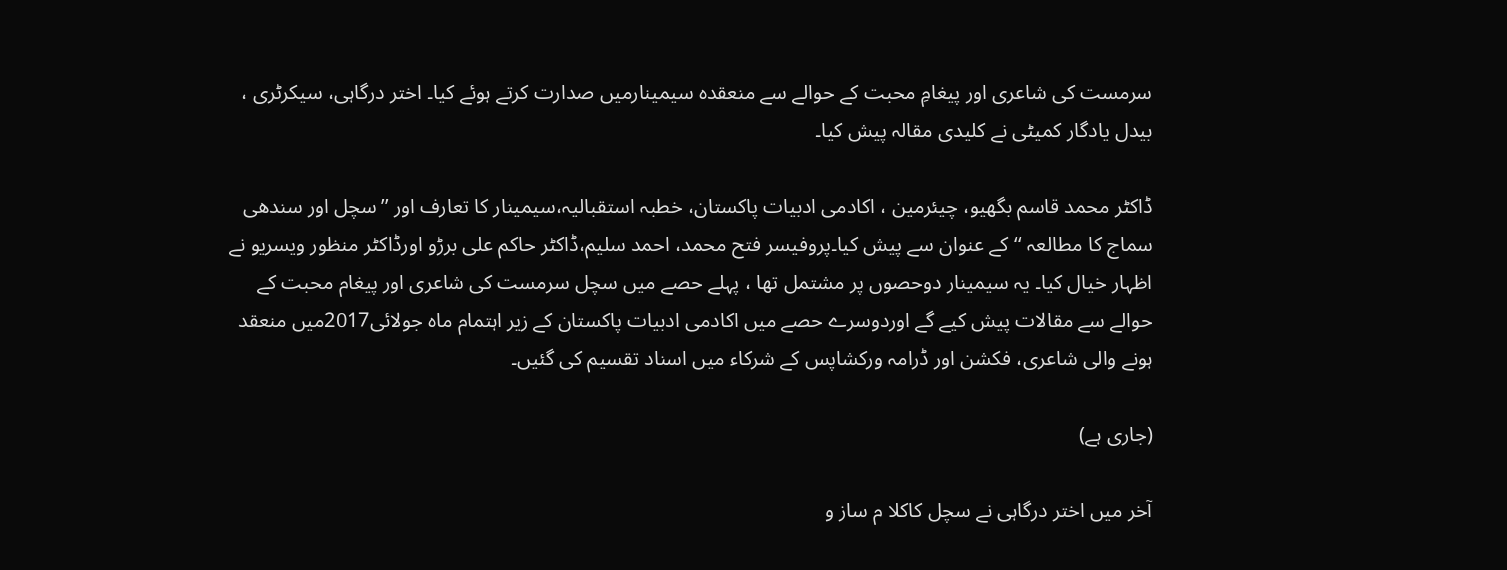سرمست کی شاعری اور پیغامِ محبت کے حوالے سے منعقدہ سیمینارمیں صدارت کرتے ہوئے کیا۔ اختر درگاہی، سیکرٹری ، بیدل یادگار کمیٹی نے کلیدی مقالہ پیش کیا۔

ڈاکٹر محمد قاسم بگھیو، چیئرمین ، اکادمی ادبیات پاکستان، خطبہ استقبالیہ،سیمینار کا تعارف اور ’’سچل اور سندھی سماج کا مطالعہ ‘‘ کے عنوان سے پیش کیا۔پروفیسر فتح محمد، احمد سلیم،ڈاکٹر حاکم علی برڑو اورڈاکٹر منظور ویسریو نے اظہار خیال کیا۔ یہ سیمینار دوحصوں پر مشتمل تھا ، پہلے حصے میں سچل سرمست کی شاعری اور پیغام محبت کے حوالے سے مقالات پیش کیے گے اوردوسرے حصے میں اکادمی ادبیات پاکستان کے زیر اہتمام ماہ جولائی2017میں منعقد ہونے والی شاعری، فکشن اور ڈرامہ ورکشاپس کے شرکاء میں اسناد تقسیم کی گئیں۔

(جاری ہے)

آخر میں اختر درگاہی نے سچل کاکلا م ساز و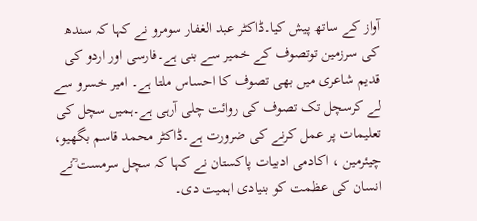آواز کے ساتھ پیش کیا۔ڈاکٹر عبد الغفار سومرو نے کہا کہ سندھ کی سرزمین توتصوف کے خمیر سے بنی ہے۔فارسی اور اردو کی قدیم شاعری میں بھی تصوف کا احساس ملتا ہے۔ امیر خسرو سے لے کرسچل تک تصوف کی روائت چلی آرہی ہے۔ہمیں سچل کی تعلیمات پر عمل کرنے کی ضرورت ہے۔ڈاکٹر محمد قاسم بگھیو، چیئرمین ، اکادمی ادبیات پاکستان نے کہا کہ سچل سرمست ؒنے انسان کی عظمت کو بنیادی اہمیت دی۔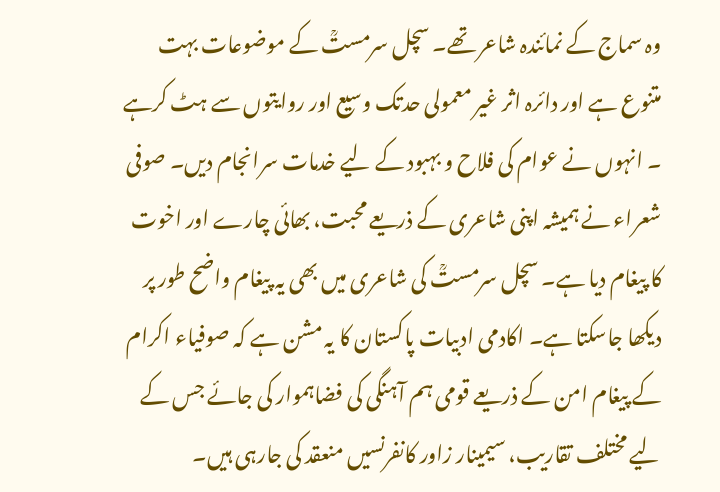وہ سماج کے نمائندہ شاعر تھے۔ سچل سرمستؒ کے موضوعات بہت متنوع ہے اور دائرہ اثر غیر معمولی حدتک وسیع اور روایتوں سے ہٹ کرہے ۔ انہوں نے عوام کی فلاح و بہبود کے لیے خدمات سرانجام دیں۔ صوفی شعراء نے ہمیشہ اپنی شاعری کے ذریعے محبت، بھائی چارے اور اخوت کا پیغام دیا ہے۔ سچل سرمستؒ کی شاعری میں بھی یہ پیغام واضح طور پر دیکھا جاسکتا ہے۔ اکادمی ادبیات پاکستان کا یہ مشن ہے کہ صوفیاء اکرام کے پیغام امن کے ذریعے قومی ہم آہنگی کی فضاہموار کی جائے جس کے لیے مختلف تقاریب، سیمینار زاور کانفرنسیں منعقد کی جارہی ہیں۔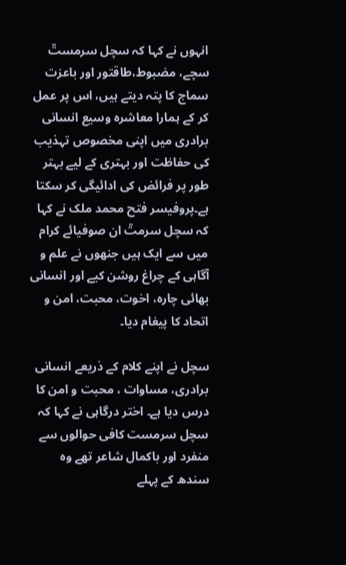انہوں نے کہا کہ سچل سرمستؒ سچے، مضبوط،طاقتور اور باعزت سماج کا پتہ دیتے ہیں، اس پر عمل کر کے ہمارا معاشرہ وسیع انسانی برادری میں اپنی مخصوص تہذیب کی حفاظت اور بہتری کے لیے بہتر طور پر فرائض کی ادائیگی کر سکتا ہے۔پروفیسر فتح محمد ملک نے کہا کہ سچل سرمتؒ ان صوفیائے کرام میں سے ایک ہیں جنھوں نے علم و آگاہی کے چراغ روشن کیے اور انسانی بھائی چارہ، اخوت، محبت، امن و اتحاد کا پیغام دیا۔

سچل نے اپنے کلام کے ذریعے انسانی برادری، مساوات ، محبت و امن کا درس دیا ہے۔ اختر درگاہی نے کہا کہ سچل سرمست کافی حوالوں سے منفرد اور باکمال شاعر تھے وہ سندھ کے پہلے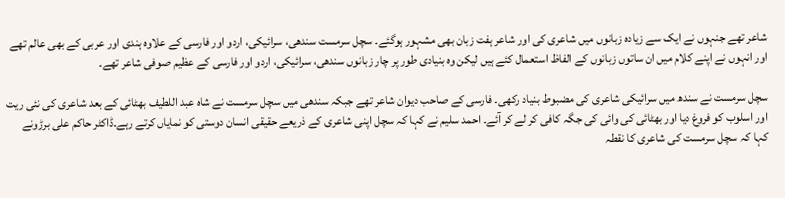شاعر تھے جنہوں نے ایک سے زیادہ زبانوں میں شاعری کی اور شاعر ہفت زبان بھی مشہور ہوگئے۔ سچل سرمست سندھی، سرائیکی، اردو اور فارسی کے علاوہ ہندی اور عربی کے بھی عالم تھے اور انہوں نے اپنے کلام میں ان ساتوں زبانوں کے الفاظ استعمال کئے ہیں لیکن وہ بنیادی طور پر چار زبانوں سندھی، سرائیکی، اردو اور فارسی کے عظیم صوفی شاعر تھے۔

سچل سرمست نے سندھ میں سرائیکی شاعری کی مضبوط بنیاد رکھی۔ فارسی کے صاحب دیوان شاعر تھے جبکہ سندھی میں سچل سرمست نے شاہ عبد اللطیف بھٹائی کے بعد شاعری کی نئی ریت اور اسلوب کو فروغ دیا اور بھٹائی کی وائی کی جگہ کافی کر لے کر آئے۔ احمد سلیم نے کہا کہ سچل اپنی شاعری کے ذریعے حقیقی انسان دوستی کو نمایاں کرتے رہے۔ڈاکٹر حاکم علی برڑونے کہا کہ سچل سرمست کی شاعری کا نقطہ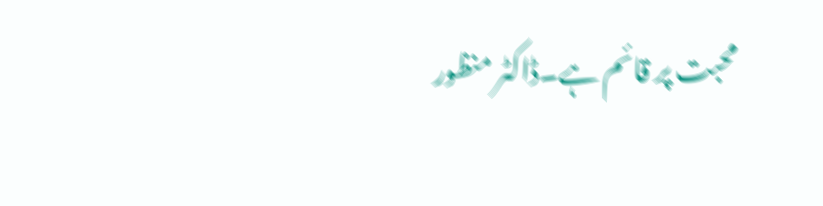محبت پر قائم ہے۔ڈاکٹر منظور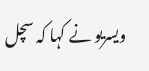ویسریو نے کہا کہ سچل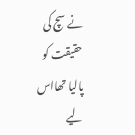نے سچ کی حقیقت کو پالیا تھااس لیے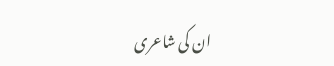ان کی شاعری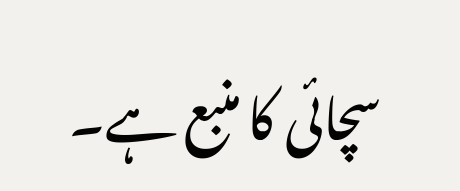سچائی کا منبع ہے۔